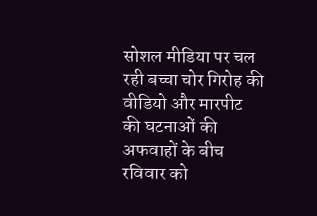सोशल मीडिया पर चल रही बच्चा चोर गिरोह की वीडियो और मारपीट की घटनाओं की अफवाहों के बीच रविवार को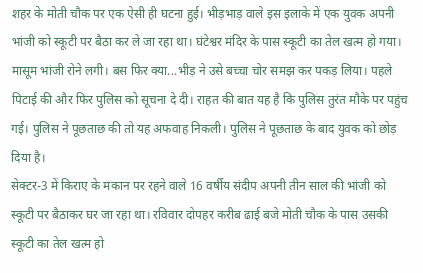शहर के मोती चौक पर एक ऐसी ही घटना हुई। भीड़भाड़ वाले इस इलाके में एक युवक अपनी भांजी को स्कूटी पर बैठा कर ले जा रहा था। घंटेश्वर मंदिर के पास स्कूटी का तेल खत्म हो गया। मासूम भांजी रोने लगी। बस फिर क्या...भीड़ ने उसे बच्चा चोर समझ कर पकड़ लिया। पहले पिटाई की और फिर पुलिस को सूचना दे दी। राहत की बात यह है कि पुलिस तुरंत मौके पर पहुंच गई। पुलिस ने पूछताछ की तो यह अफवाह निकली। पुलिस ने पूछताछ के बाद युवक को छोड़ दिया है।
सेक्टर-3 में किराए के मकान पर रहने वाले 16 वर्षीय संदीप अपनी तीन साल की भांजी को स्कूटी पर बैठाकर घर जा रहा था। रविवार दोपहर करीब ढाई बजे मोती चौक के पास उसकी स्कूटी का तेल खत्म हो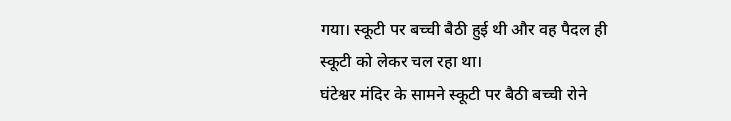गया। स्कूटी पर बच्ची बैठी हुई थी और वह पैदल ही स्कूटी को लेकर चल रहा था।
घंटेश्वर मंदिर के सामने स्कूटी पर बैठी बच्ची रोने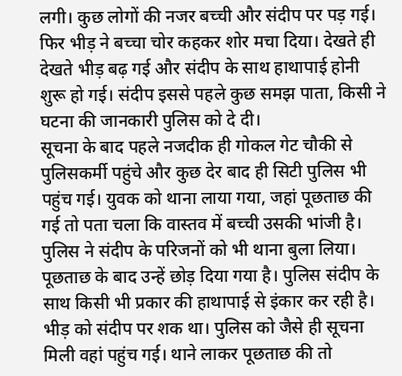लगी। कुछ लोगों की नजर बच्ची और संदीप पर पड़ गई। फिर भीड़ ने बच्चा चोर कहकर शोर मचा दिया। देखते ही देखते भीड़ बढ़ गई और संदीप के साथ हाथापाई होनी शुरू हो गई। संदीप इससे पहले कुछ समझ पाता, किसी ने घटना की जानकारी पुलिस को दे दी।
सूचना के बाद पहले नजदीक ही गोकल गेट चौकी से पुलिसकर्मी पहुंचे और कुछ देर बाद ही सिटी पुलिस भी पहुंच गई। युवक को थाना लाया गया, जहां पूछताछ की गई तो पता चला कि वास्तव में बच्ची उसकी भांजी है। पुलिस ने संदीप के परिजनों को भी थाना बुला लिया। पूछताछ के बाद उन्हें छोड़ दिया गया है। पुलिस संदीप के साथ किसी भी प्रकार की हाथापाई से इंकार कर रही है।
भीड़ को संदीप पर शक था। पुलिस को जैसे ही सूचना मिली वहां पहुंच गई। थाने लाकर पूछताछ की तो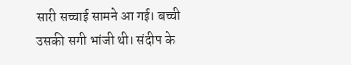सारी सच्चाई सामने आ गई। बच्ची उसकी सगी भांजी थी। संदीप के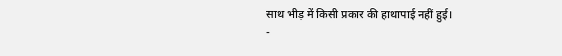साथ भीड़ में किसी प्रकार की हाथापाई नहीं हुई।
-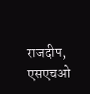राजदीप, एसएचओ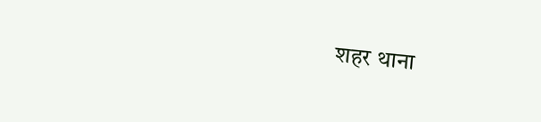शहर थाना